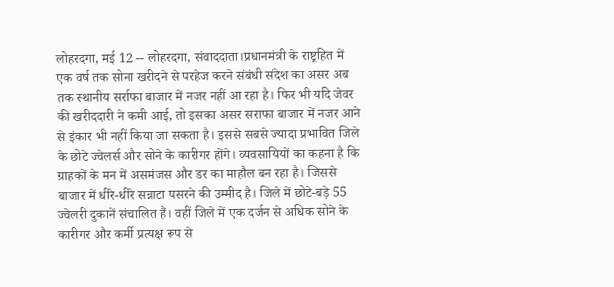लोहरदगा, मई 12 -- लोहरदगा, संवाददाता।प्रधानमंत्री के राष्ट्रहित में एक वर्ष तक सोना खरीदने से परहेज करने संबंधी संदेश का असर अब तक स्थानीय सर्राफा बाजार में नजर नहीं आ रहा है। फिर भी यदि जेवर की खरीददारी ने कमी आई, तो इसका असर सराफा बाजार में नजर आने से इंकार भी नहीं किया जा सकता है। इससे सबसे ज्यादा प्रभावित जिले के छोटे ज्वेलर्स और सोने के कारीगर होंगे। व्यवसायियों का कहना है कि ग्राहकों के मन में असमंजस और डर का माहौल बन रहा है। जिससे बाजार में धीरे-धीरे सन्नाटा पसरने की उम्मीद है। जिले में छोटे-बड़े 55 ज्वेलरी दुकानें संचालित हैं। वहीं जिले में एक दर्जन से अधिक सोने के कारीगर और कर्मी प्रत्यक्ष रूप से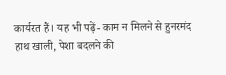कार्यरत हैं। यह भी पढ़ें- काम न मिलने से हुनरमंद हाथ खाली, पेशा बदलने की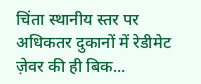चिंता स्थानीय स्तर पर अधिकतर दुकानों में रेडीमेट ज़ेवर की ही बिक...